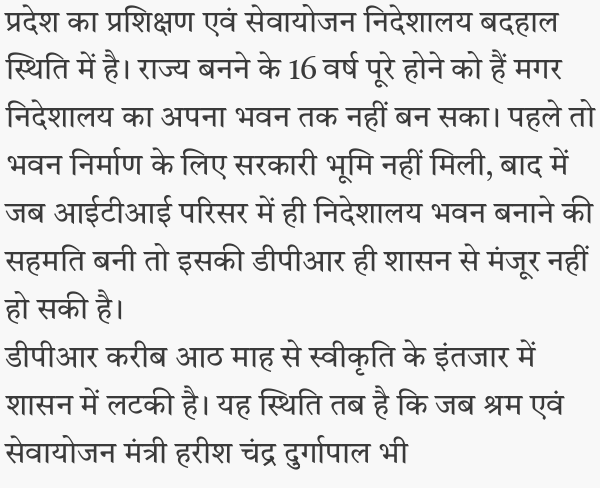प्रदेश का प्रशिक्षण एवं सेवायोजन निदेशालय बदहाल स्थिति में है। राज्य बनने के 16 वर्ष पूरे होने को हैं मगर निदेशालय का अपना भवन तक नहीं बन सका। पहले तो भवन निर्माण के लिए सरकारी भूमि नहीं मिली, बाद में जब आईटीआई परिसर में ही निदेशालय भवन बनाने की सहमति बनी तो इसकी डीपीआर ही शासन से मंजूर नहीं हो सकी है।
डीपीआर करीब आठ माह से स्वीकृति के इंतजार में शासन में लटकी है। यह स्थिति तब है कि जब श्रम एवं सेवायोजन मंत्री हरीश चंद्र दुर्गापाल भी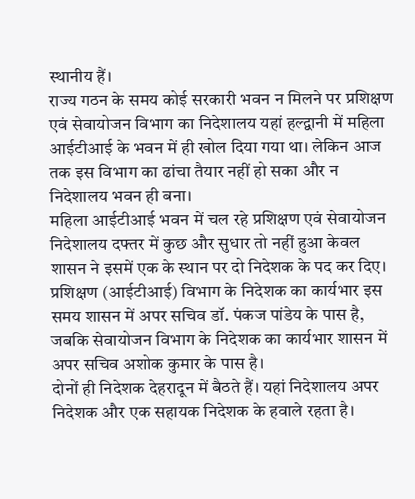स्थानीय हैं।
राज्य गठन के समय कोई सरकारी भवन न मिलने पर प्रशिक्षण एवं सेवायोजन विभाग का निदेशालय यहां हल्द्वानी में महिला आईटीआई के भवन में ही खोल दिया गया था। लेकिन आज तक इस विभाग का ढांचा तैयार नहीं हो सका और न निदेशालय भवन ही बना।
महिला आईटीआई भवन में चल रहे प्रशिक्षण एवं सेवायोजन निदेशालय दफ्तर में कुछ और सुधार तो नहीं हुआ केवल शासन ने इसमें एक के स्थान पर दो निदेशक के पद कर दिए। प्रशिक्षण (आईटीआई) विभाग के निदेशक का कार्यभार इस समय शासन में अपर सचिव डॉ. पंकज पांडेय के पास है, जबकि सेवायोजन विभाग के निदेशक का कार्यभार शासन में अपर सचिव अशोक कुमार के पास है।
दोनों ही निदेशक देहरादून में बैठते हैं। यहां निदेशालय अपर निदेशक और एक सहायक निदेशक के हवाले रहता है।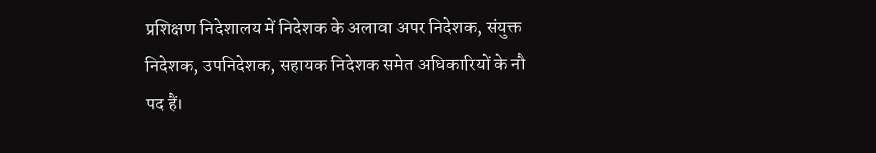प्रशिक्षण निदेशालय में निदेशक के अलावा अपर निदेशक, संयुक्त निदेशक, उपनिदेशक, सहायक निदेशक समेत अधिकारियों के नौ पद हैं।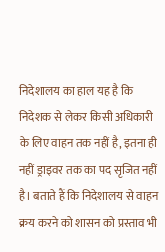निदेशालय का हाल यह है कि निदेशक से लेकर किसी अधिकारी के लिए वाहन तक नहीं है, इतना ही नहीं ड्राइवर तक का पद सृजित नहीं है। बताते हैं कि निदेशालय से वाहन क्रय करने को शासन को प्रस्ताव भी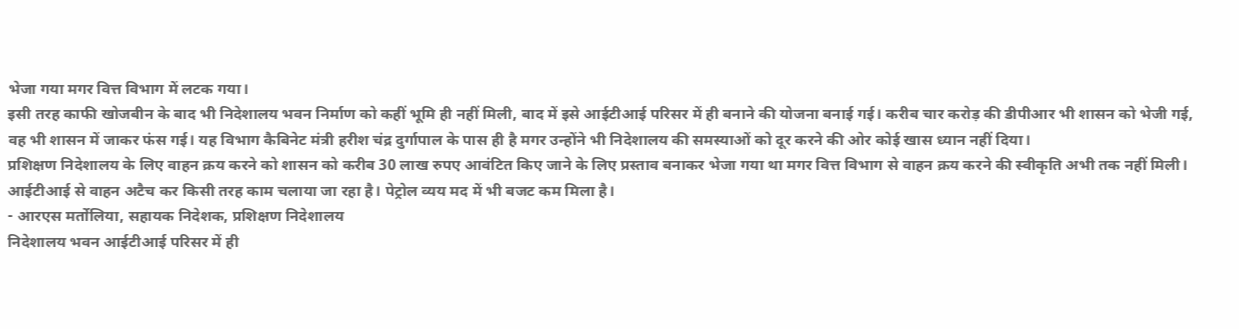भेजा गया मगर वित्त विभाग में लटक गया।
इसी तरह काफी खोजबीन के बाद भी निदेशालय भवन निर्माण को कहीं भूमि ही नहीं मिली, बाद में इसे आईटीआई परिसर में ही बनाने की योजना बनाई गई। करीब चार करोड़ की डीपीआर भी शासन को भेजी गई, वह भी शासन में जाकर फंस गई। यह विभाग कैबिनेट मंत्री हरीश चंद्र दुर्गापाल के पास ही है मगर उन्होंने भी निदेशालय की समस्याओं को दूर करने की ओर कोई खास ध्यान नहीं दिया।
प्रशिक्षण निदेशालय के लिए वाहन क्रय करने को शासन को करीब 30 लाख रुपए आवंटित किए जाने के लिए प्रस्ताव बनाकर भेजा गया था मगर वित्त विभाग से वाहन क्रय करने की स्वीकृति अभी तक नहीं मिली। आईटीआई से वाहन अटैच कर किसी तरह काम चलाया जा रहा है। पेट्रोल व्यय मद में भी बजट कम मिला है।
- आरएस मर्तोलिया, सहायक निदेशक, प्रशिक्षण निदेशालय
निदेशालय भवन आईटीआई परिसर में ही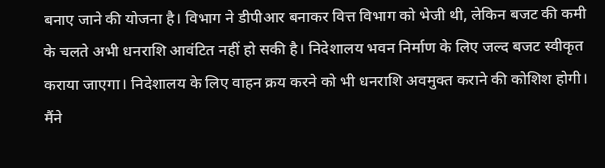बनाए जाने की योजना है। विभाग ने डीपीआर बनाकर वित्त विभाग को भेजी थी, लेकिन बजट की कमी के चलते अभी धनराशि आवंटित नहीं हो सकी है। निदेशालय भवन निर्माण के लिए जल्द बजट स्वीकृत कराया जाएगा। निदेशालय के लिए वाहन क्रय करने को भी धनराशि अवमुक्त कराने की कोशिश होगी। मैंने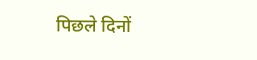पिछले दिनों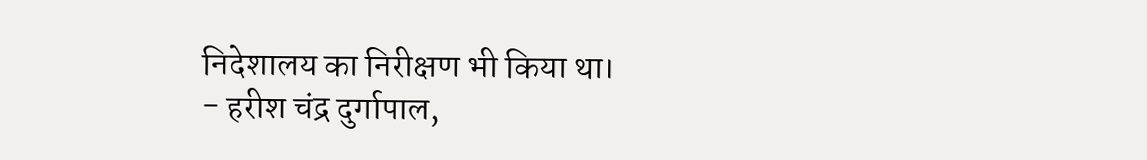निदेशालय का निरीक्षण भी किया था।
- हरीश चंद्र दुर्गापाल,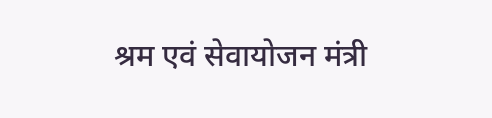श्रम एवं सेवायोजन मंत्री